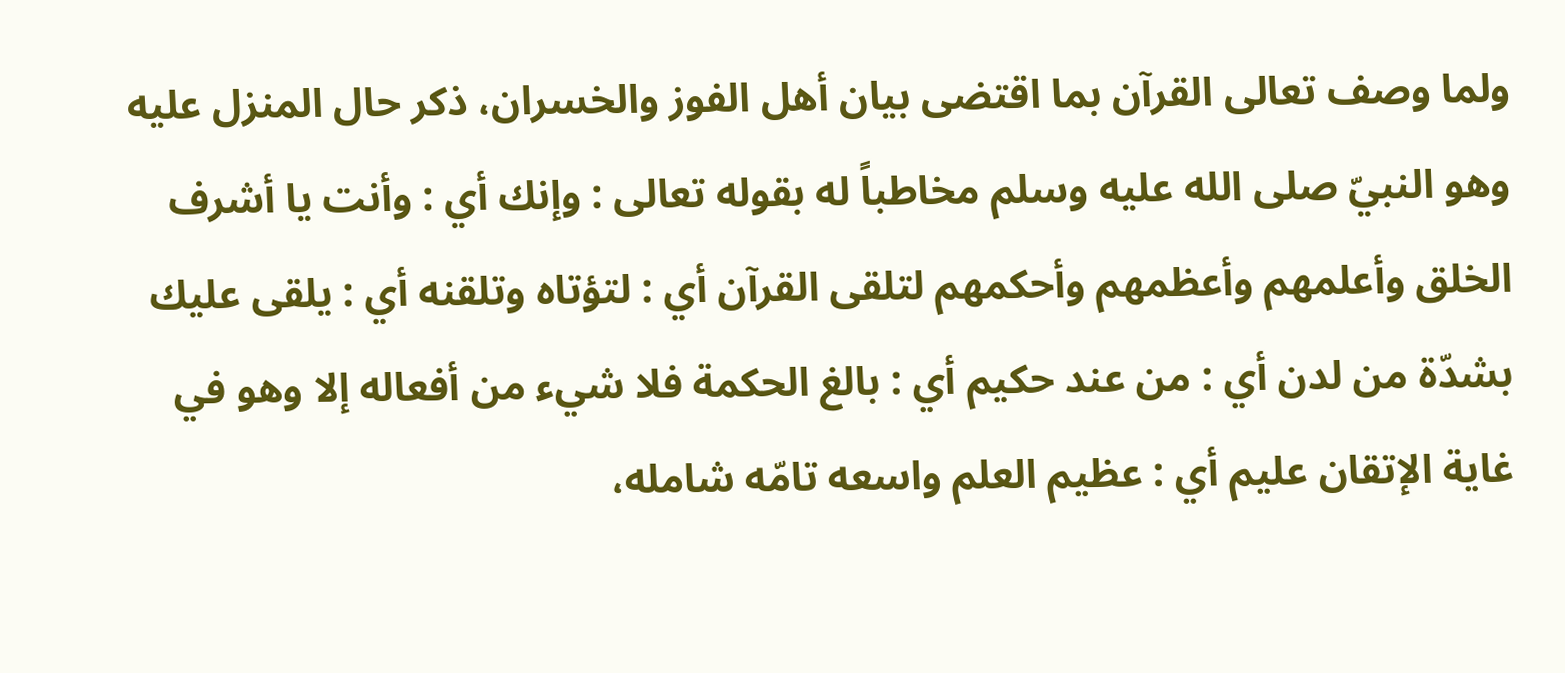ولما وصف تعالى القرآن بما اقتضى بيان أهل الفوز والخسران، ذكر حال المنزل عليه وهو النبيّ صلى الله عليه وسلم مخاطباً له بقوله تعالى : وإنك أي : وأنت يا أشرف الخلق وأعلمهم وأعظمهم وأحكمهم لتلقى القرآن أي : لتؤتاه وتلقنه أي : يلقى عليك بشدّة من لدن أي : من عند حكيم أي : بالغ الحكمة فلا شيء من أفعاله إلا وهو في غاية الإتقان عليم أي : عظيم العلم واسعه تامّه شامله،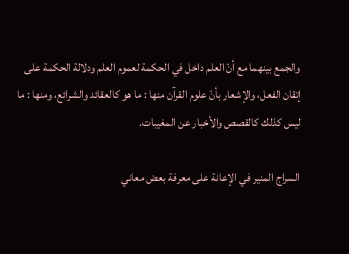والجمع بينهما مع أنّ العلم داخل في الحكمة لعموم العلم ودلالة الحكمة على إتقان الفعل، والإشعار بأنّ علوم القرآن منها : ما هو كالعقائد والشرائع، ومنها : ما ليس كذلك كالقصص والأخبار عن المغيبات.

السراج المنير في الإعانة على معرفة بعض معاني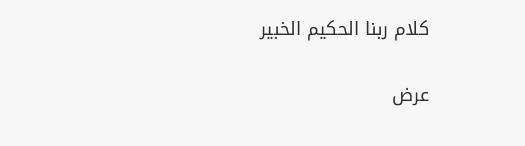كلام ربنا الحكيم الخبير

عرض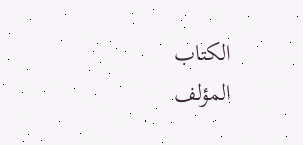الكتاب
المؤلف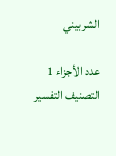الشربيني

عدد الأجزاء 1
التصنيف التفسير